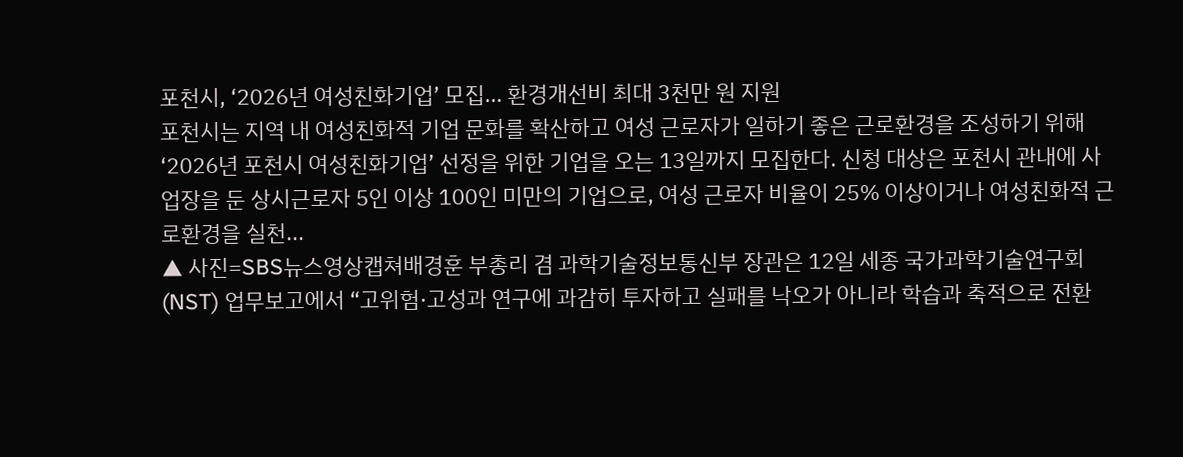포천시, ‘2026년 여성친화기업’ 모집… 환경개선비 최대 3천만 원 지원
포천시는 지역 내 여성친화적 기업 문화를 확산하고 여성 근로자가 일하기 좋은 근로환경을 조성하기 위해 ‘2026년 포천시 여성친화기업’ 선정을 위한 기업을 오는 13일까지 모집한다. 신청 대상은 포천시 관내에 사업장을 둔 상시근로자 5인 이상 100인 미만의 기업으로, 여성 근로자 비율이 25% 이상이거나 여성친화적 근로환경을 실천...
▲ 사진=SBS뉴스영상캡쳐배경훈 부총리 겸 과학기술정보통신부 장관은 12일 세종 국가과학기술연구회(NST) 업무보고에서 “고위험·고성과 연구에 과감히 투자하고 실패를 낙오가 아니라 학습과 축적으로 전환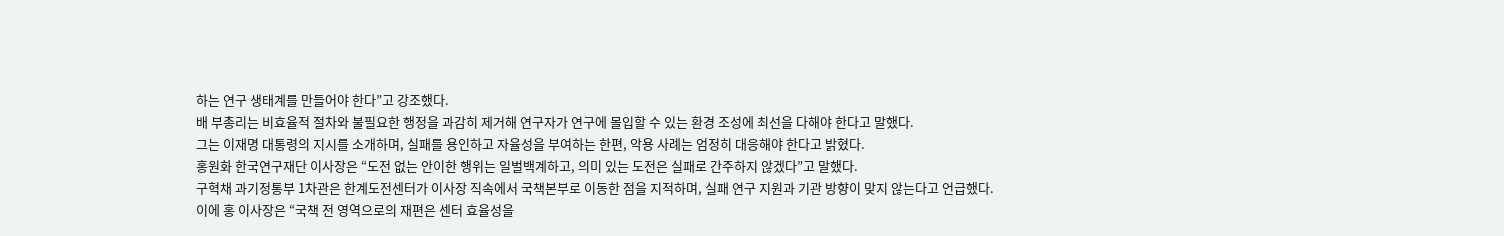하는 연구 생태계를 만들어야 한다”고 강조했다.
배 부총리는 비효율적 절차와 불필요한 행정을 과감히 제거해 연구자가 연구에 몰입할 수 있는 환경 조성에 최선을 다해야 한다고 말했다.
그는 이재명 대통령의 지시를 소개하며, 실패를 용인하고 자율성을 부여하는 한편, 악용 사례는 엄정히 대응해야 한다고 밝혔다.
홍원화 한국연구재단 이사장은 “도전 없는 안이한 행위는 일벌백계하고, 의미 있는 도전은 실패로 간주하지 않겠다”고 말했다.
구혁채 과기정통부 1차관은 한계도전센터가 이사장 직속에서 국책본부로 이동한 점을 지적하며, 실패 연구 지원과 기관 방향이 맞지 않는다고 언급했다.
이에 홍 이사장은 “국책 전 영역으로의 재편은 센터 효율성을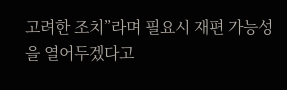고려한 조치”라며 필요시 재편 가능성을 열어두겠다고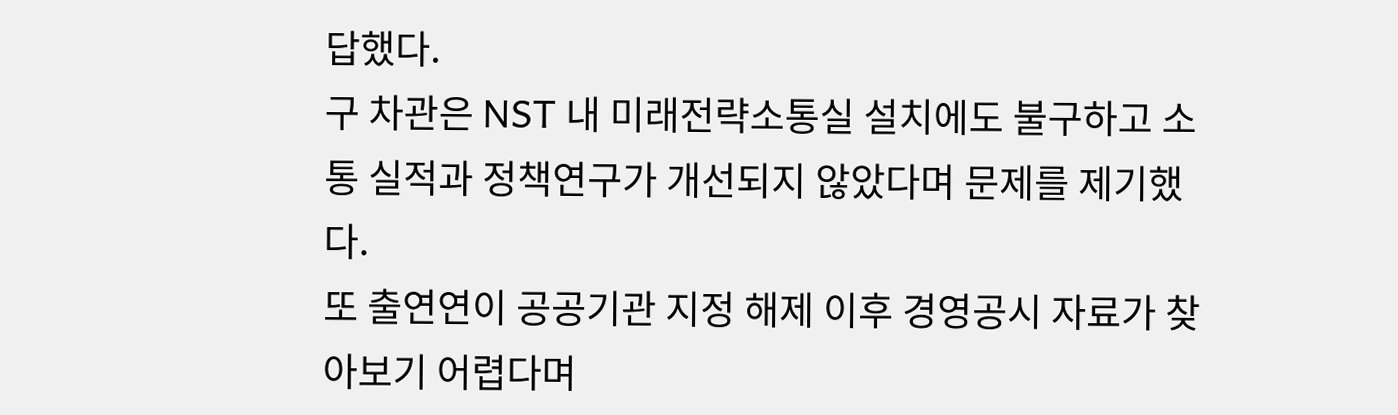답했다.
구 차관은 NST 내 미래전략소통실 설치에도 불구하고 소통 실적과 정책연구가 개선되지 않았다며 문제를 제기했다.
또 출연연이 공공기관 지정 해제 이후 경영공시 자료가 찾아보기 어렵다며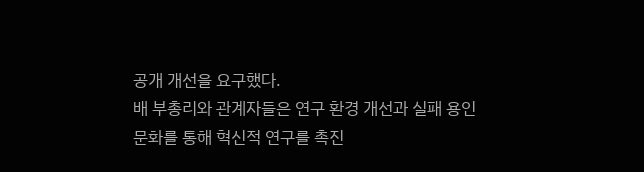공개 개선을 요구했다.
배 부총리와 관계자들은 연구 환경 개선과 실패 용인 문화를 통해 혁신적 연구를 촉진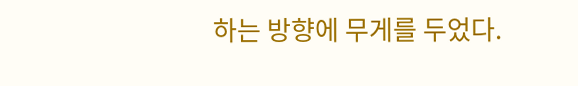하는 방향에 무게를 두었다.